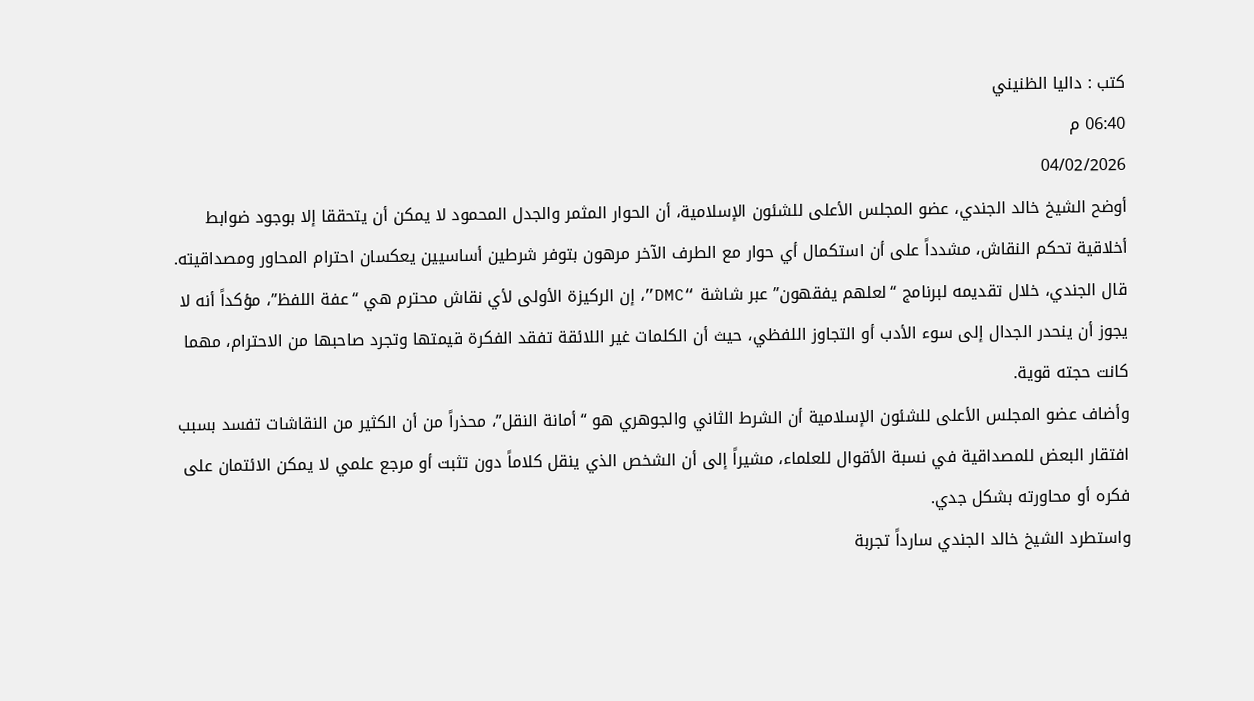كتب : داليا الظنيني
06:40 م
04/02/2026
أوضح الشيخ خالد الجندي، عضو المجلس الأعلى للشئون الإسلامية، أن الحوار المثمر والجدل المحمود لا يمكن أن يتحققا إلا بوجود ضوابط أخلاقية تحكم النقاش، مشدداً على أن استكمال أي حوار مع الطرف الآخر مرهون بتوفر شرطين أساسيين يعكسان احترام المحاور ومصداقيته.
قال الجندي، خلال تقديمه لبرنامج “لعلهم يفقهون” عبر شاشة “DMC”، إن الركيزة الأولى لأي نقاش محترم هي “عفة اللفظ”، مؤكداً أنه لا يجوز أن ينحدر الجدال إلى سوء الأدب أو التجاوز اللفظي، حيث أن الكلمات غير اللائقة تفقد الفكرة قيمتها وتجرد صاحبها من الاحترام، مهما كانت حجته قوية.
وأضاف عضو المجلس الأعلى للشئون الإسلامية أن الشرط الثاني والجوهري هو “أمانة النقل”، محذراً من أن الكثير من النقاشات تفسد بسبب افتقار البعض للمصداقية في نسبة الأقوال للعلماء، مشيراً إلى أن الشخص الذي ينقل كلاماً دون تثبت أو مرجع علمي لا يمكن الائتمان على فكره أو محاورته بشكل جدي.
واستطرد الشيخ خالد الجندي سارداً تجربة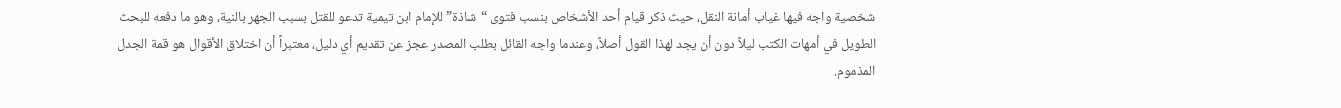شخصية واجه فيها غياب أمانة النقل، حيث ذكر قيام أحد الأشخاص بنسب فتوى “شاذة” للإمام ابن تيمية تدعو للقتل بسبب الجهر بالنية، وهو ما دفعه للبحث الطويل في أمهات الكتب ليلاً دون أن يجد لهذا القول أصلاً، وعندما واجه القائل بطلب المصدر عجز عن تقديم أي دليل، معتبراً أن اختلاق الأقوال هو قمة الجدل المذموم.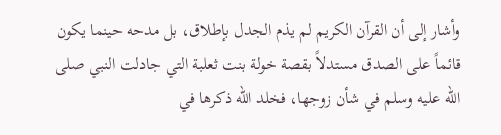وأشار إلى أن القرآن الكريم لم يذم الجدل بإطلاق، بل مدحه حينما يكون قائماً على الصدق مستدلاً بقصة خولة بنت ثعلبة التي جادلت النبي صلى الله عليه وسلم في شأن زوجها، فخلد الله ذكرها في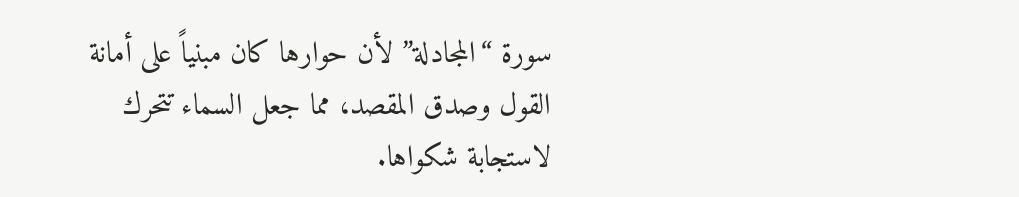سورة “المجادلة” لأن حوارها كان مبنياً على أمانة القول وصدق المقصد، مما جعل السماء تتحرك لاستجابة شكواها.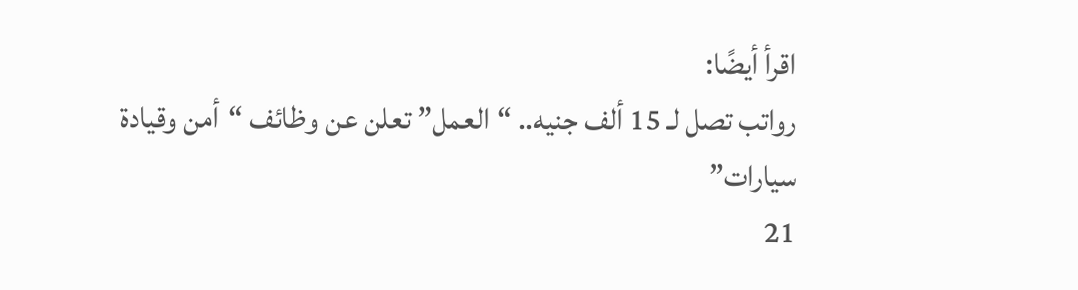اقرأ أيضًا:
رواتب تصل لـ 15 ألف جنيه.. “العمل” تعلن عن وظائف “أمن وقيادة سيارات”
21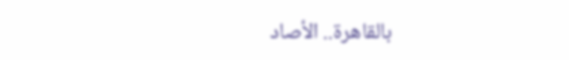بالقاهرة.. الأصاد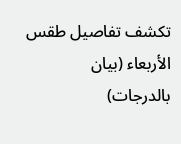تكشف تفاصيل طقس الأربعاء (بيان بالدرجات)